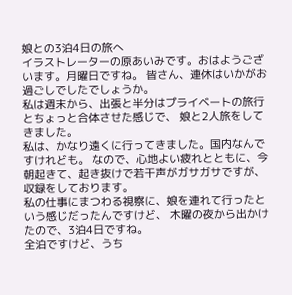娘との3泊4日の旅へ
イラストレーターの原あいみです。おはようございます。月曜日ですね。 皆さん、連休はいかがお過ごしでしたでしょうか。
私は週末から、出張と半分はプライベートの旅行とちょっと合体させた感じで、 娘と2人旅をしてきました。
私は、かなり遠くに行ってきました。国内なんですけれども。 なので、心地よい疲れとともに、今朝起きて、起き抜けで若干声がガサガサですが、収録をしております。
私の仕事にまつわる視察に、娘を連れて行ったという感じだったんですけど、 木曜の夜から出かけたので、3泊4日ですね。
全泊ですけど、うち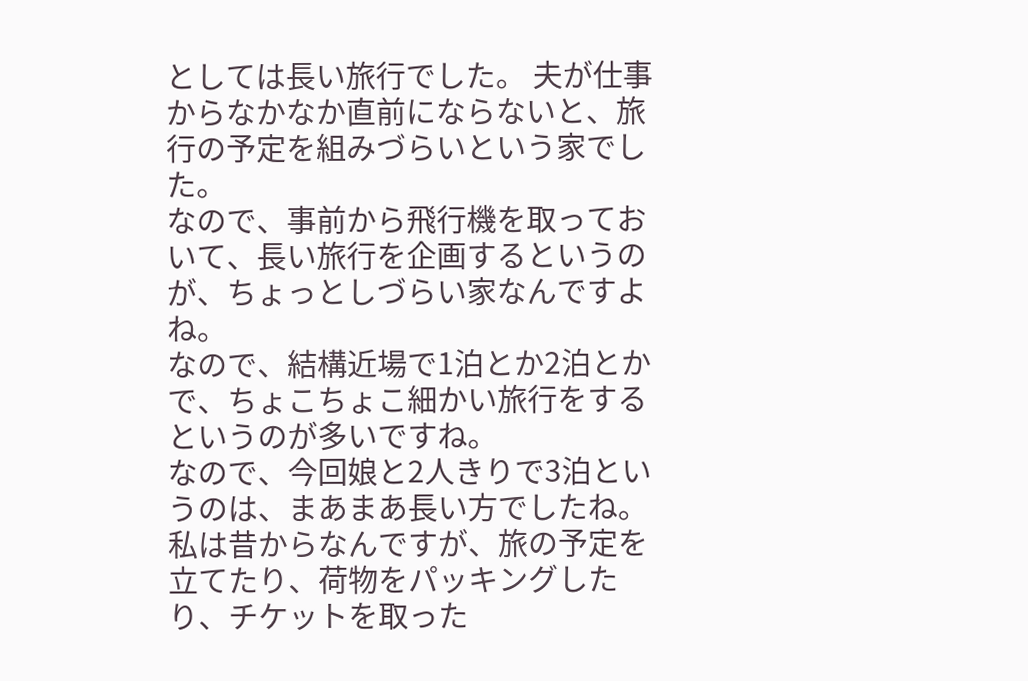としては長い旅行でした。 夫が仕事からなかなか直前にならないと、旅行の予定を組みづらいという家でした。
なので、事前から飛行機を取っておいて、長い旅行を企画するというのが、ちょっとしづらい家なんですよね。
なので、結構近場で1泊とか2泊とかで、ちょこちょこ細かい旅行をするというのが多いですね。
なので、今回娘と2人きりで3泊というのは、まあまあ長い方でしたね。 私は昔からなんですが、旅の予定を立てたり、荷物をパッキングしたり、チケットを取った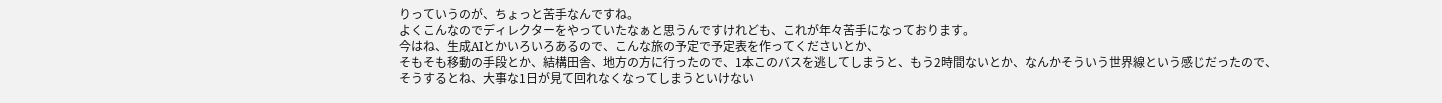りっていうのが、ちょっと苦手なんですね。
よくこんなのでディレクターをやっていたなぁと思うんですけれども、これが年々苦手になっております。
今はね、生成AIとかいろいろあるので、こんな旅の予定で予定表を作ってくださいとか、
そもそも移動の手段とか、結構田舎、地方の方に行ったので、1本このバスを逃してしまうと、もう2時間ないとか、なんかそういう世界線という感じだったので、
そうするとね、大事な1日が見て回れなくなってしまうといけない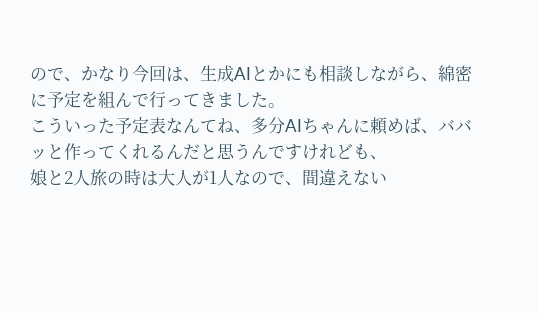ので、かなり今回は、生成AIとかにも相談しながら、綿密に予定を組んで行ってきました。
こういった予定表なんてね、多分AIちゃんに頼めば、ババッと作ってくれるんだと思うんですけれども、
娘と2人旅の時は大人が1人なので、間違えない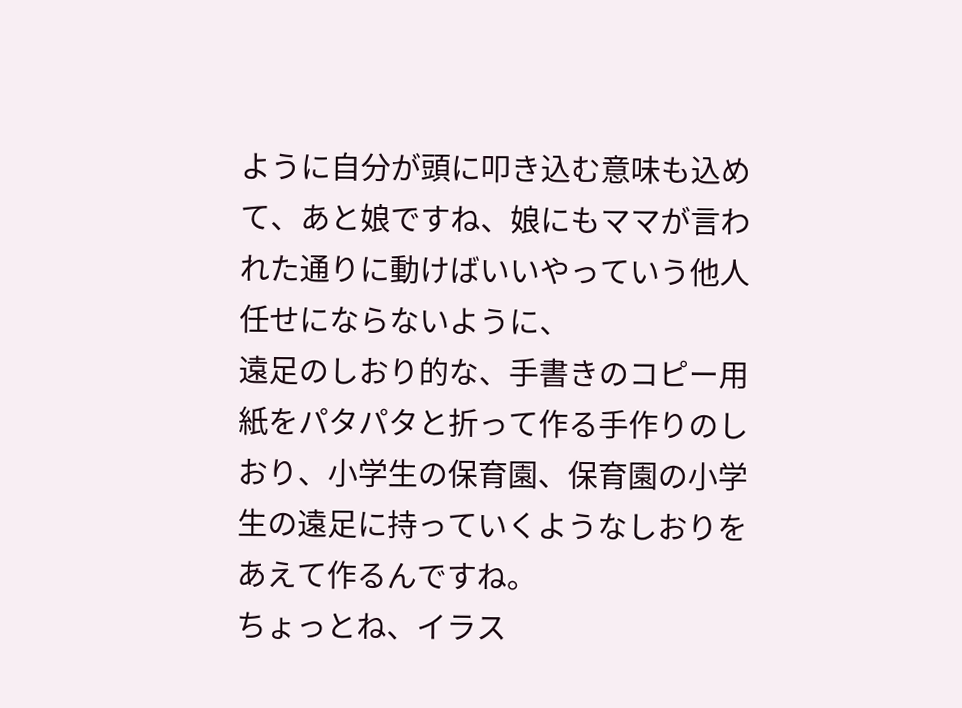ように自分が頭に叩き込む意味も込めて、あと娘ですね、娘にもママが言われた通りに動けばいいやっていう他人任せにならないように、
遠足のしおり的な、手書きのコピー用紙をパタパタと折って作る手作りのしおり、小学生の保育園、保育園の小学生の遠足に持っていくようなしおりをあえて作るんですね。
ちょっとね、イラス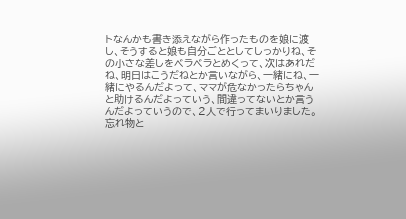トなんかも書き添えながら作ったものを娘に渡し、そうすると娘も自分ごととしてしっかりね、その小さな差しをベラベラとめくって、次はあれだね、明日はこうだねとか言いながら、一緒にね、一緒にやるんだよって、ママが危なかったらちゃんと助けるんだよっていう、間違ってないとか言うんだよっていうので、2人で行ってまいりました。
忘れ物と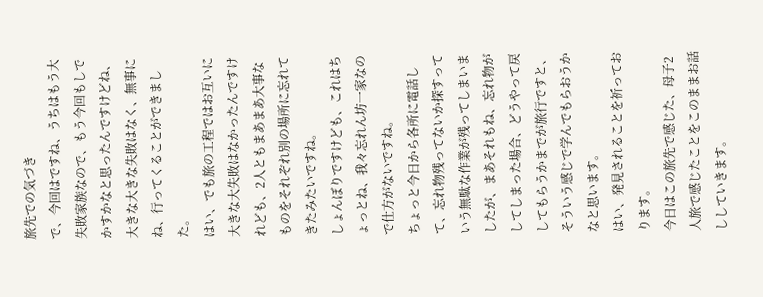旅先での気づき
で、今回はですね、うちはもう大失敗家族なので、もう今回もしでかすかなと思ったんですけどね、大きな大きな失敗はなく、無事にね、行ってくることができました。
はい、でも旅の工程ではお互いに大きな大失敗はなかったんですけれども、2人ともまあまあ大事なものをそれぞれ別の場所に忘れてきたみたいですね。
しょんぼりですけども、これはちょっとね、我々忘れん坊一家なので仕方がないですね。
ちょっと今日から各所に電話して、忘れ物残ってないか探すっていう無駄な作業が残ってしまいましたが、まあそれもね、忘れ物がしてしまった場合、どうやって戻してもらうかまでが旅行ですと、そういう感じで学んでもらおうかなと思います。
はい、発見されることを祈っております。
今日はこの旅先で感じた、母子2人旅で感じたことをこのままお話ししていきます。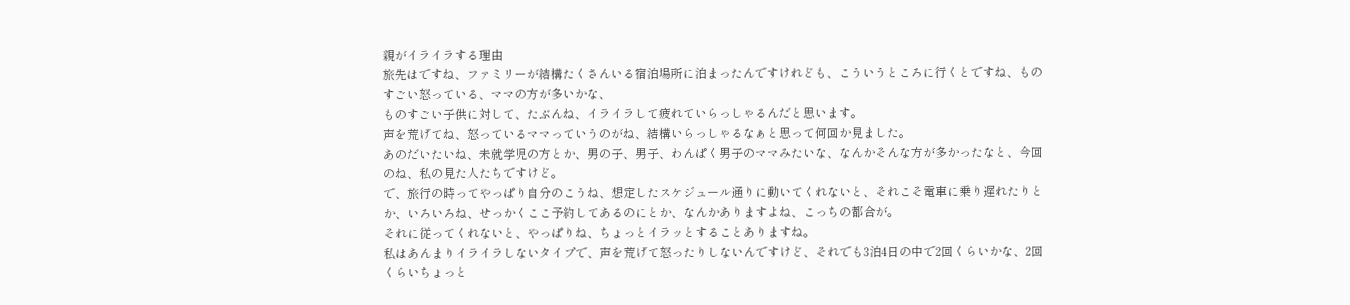親がイライラする理由
旅先はですね、ファミリーが結構たくさんいる宿泊場所に泊まったんですけれども、こういうところに行くとですね、ものすごい怒っている、ママの方が多いかな、
ものすごい子供に対して、たぶんね、イライラして疲れていらっしゃるんだと思います。
声を荒げてね、怒っているママっていうのがね、結構いらっしゃるなぁと思って何回か見ました。
あのだいたいね、未就学児の方とか、男の子、男子、わんぱく男子のママみたいな、なんかそんな方が多かったなと、今回のね、私の見た人たちですけど。
で、旅行の時ってやっぱり自分のこうね、想定したスケジュール通りに動いてくれないと、それこそ電車に乗り遅れたりとか、いろいろね、せっかくここ予約してあるのにとか、なんかありますよね、こっちの都合が。
それに従ってくれないと、やっぱりね、ちょっとイラッとすることありますね。
私はあんまりイライラしないタイプで、声を荒げて怒ったりしないんですけど、それでも3泊4日の中で2回くらいかな、2回くらいちょっと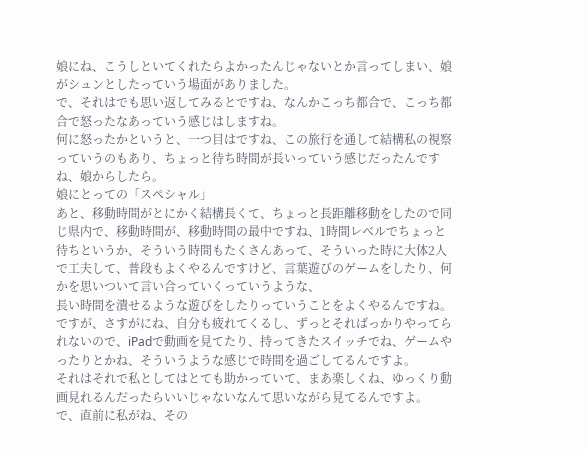娘にね、こうしといてくれたらよかったんじゃないとか言ってしまい、娘がシュンとしたっていう場面がありました。
で、それはでも思い返してみるとですね、なんかこっち都合で、こっち都合で怒ったなあっていう感じはしますね。
何に怒ったかというと、一つ目はですね、この旅行を通して結構私の視察っていうのもあり、ちょっと待ち時間が長いっていう感じだったんですね、娘からしたら。
娘にとっての「スペシャル」
あと、移動時間がとにかく結構長くて、ちょっと長距離移動をしたので同じ県内で、移動時間が、移動時間の最中ですね、1時間レベルでちょっと待ちというか、そういう時間もたくさんあって、そういった時に大体2人で工夫して、普段もよくやるんですけど、言葉遊びのゲームをしたり、何かを思いついて言い合っていくっていうような、
長い時間を潰せるような遊びをしたりっていうことをよくやるんですね。
ですが、さすがにね、自分も疲れてくるし、ずっとそればっかりやってられないので、iPadで動画を見てたり、持ってきたスイッチでね、ゲームやったりとかね、そういうような感じで時間を過ごしてるんですよ。
それはそれで私としてはとても助かっていて、まあ楽しくね、ゆっくり動画見れるんだったらいいじゃないなんて思いながら見てるんですよ。
で、直前に私がね、その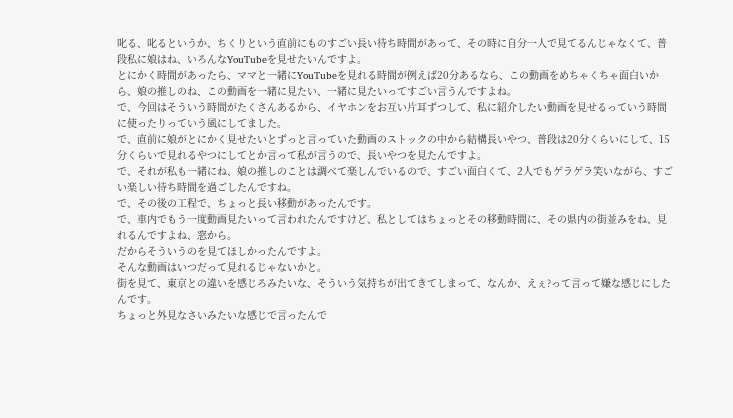叱る、叱るというか、ちくりという直前にものすごい長い待ち時間があって、その時に自分一人で見てるんじゃなくて、普段私に娘はね、いろんなYouTubeを見せたいんですよ。
とにかく時間があったら、ママと一緒にYouTubeを見れる時間が例えば20分あるなら、この動画をめちゃくちゃ面白いから、娘の推しのね、この動画を一緒に見たい、一緒に見たいってすごい言うんですよね。
で、今回はそういう時間がたくさんあるから、イヤホンをお互い片耳ずつして、私に紹介したい動画を見せるっていう時間に使ったりっていう風にしてました。
で、直前に娘がとにかく見せたいとずっと言っていた動画のストックの中から結構長いやつ、普段は20分くらいにして、15分くらいで見れるやつにしてとか言って私が言うので、長いやつを見たんですよ。
で、それが私も一緒にね、娘の推しのことは調べて楽しんでいるので、すごい面白くて、2人でもゲラゲラ笑いながら、すごい楽しい待ち時間を過ごしたんですね。
で、その後の工程で、ちょっと長い移動があったんです。
で、車内でもう一度動画見たいって言われたんですけど、私としてはちょっとその移動時間に、その県内の街並みをね、見れるんですよね、窓から。
だからそういうのを見てほしかったんですよ。
そんな動画はいつだって見れるじゃないかと。
街を見て、東京との違いを感じろみたいな、そういう気持ちが出てきてしまって、なんか、えぇ?って言って嫌な感じにしたんです。
ちょっと外見なさいみたいな感じで言ったんで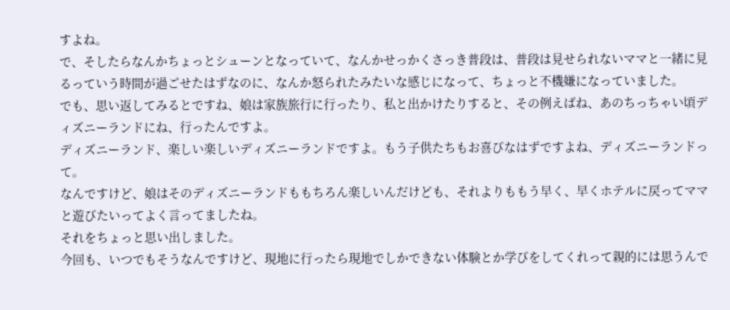すよね。
で、そしたらなんかちょっとシューンとなっていて、なんかせっかくさっき普段は、普段は見せられないママと一緒に見るっていう時間が過ごせたはずなのに、なんか怒られたみたいな感じになって、ちょっと不機嫌になっていました。
でも、思い返してみるとですね、娘は家族旅行に行ったり、私と出かけたりすると、その例えばね、あのちっちゃい頃ディズニーランドにね、行ったんですよ。
ディズニーランド、楽しい楽しいディズニーランドですよ。もう子供たちもお喜びなはずですよね、ディズニーランドって。
なんですけど、娘はそのディズニーランドももちろん楽しいんだけども、それよりももう早く、早くホテルに戻ってママと遊びたいってよく言ってましたね。
それをちょっと思い出しました。
今回も、いつでもそうなんですけど、現地に行ったら現地でしかできない体験とか学びをしてくれって親的には思うんで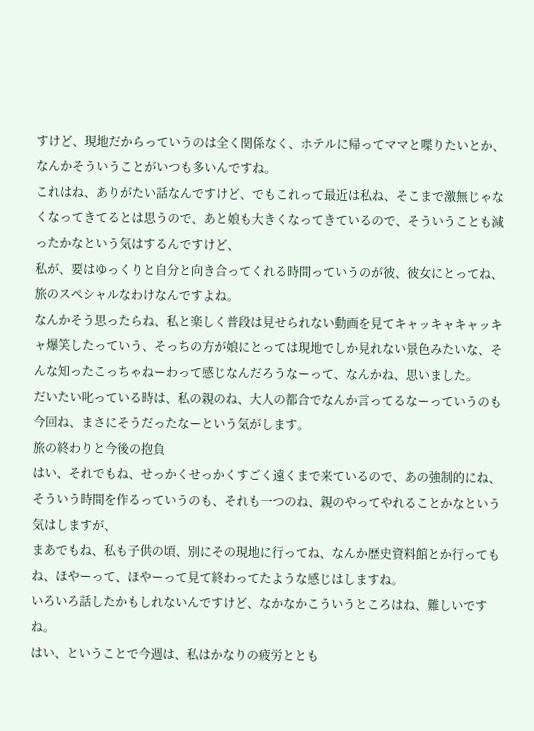すけど、現地だからっていうのは全く関係なく、ホテルに帰ってママと喋りたいとか、なんかそういうことがいつも多いんですね。
これはね、ありがたい話なんですけど、でもこれって最近は私ね、そこまで激無じゃなくなってきてるとは思うので、あと娘も大きくなってきているので、そういうことも減ったかなという気はするんですけど、
私が、要はゆっくりと自分と向き合ってくれる時間っていうのが彼、彼女にとってね、旅のスペシャルなわけなんですよね。
なんかそう思ったらね、私と楽しく普段は見せられない動画を見てキャッキャキャッキャ爆笑したっていう、そっちの方が娘にとっては現地でしか見れない景色みたいな、そんな知ったこっちゃねーわって感じなんだろうなーって、なんかね、思いました。
だいたい叱っている時は、私の親のね、大人の都合でなんか言ってるなーっていうのも今回ね、まさにそうだったなーという気がします。
旅の終わりと今後の抱負
はい、それでもね、せっかくせっかくすごく遠くまで来ているので、あの強制的にね、そういう時間を作るっていうのも、それも一つのね、親のやってやれることかなという気はしますが、
まあでもね、私も子供の頃、別にその現地に行ってね、なんか歴史資料館とか行ってもね、ほやーって、ほやーって見て終わってたような感じはしますね。
いろいろ話したかもしれないんですけど、なかなかこういうところはね、難しいですね。
はい、ということで今週は、私はかなりの疲労ととも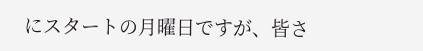にスタートの月曜日ですが、皆さ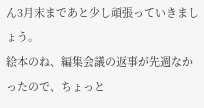ん3月末まであと少し頑張っていきましょう。
絵本のね、編集会議の返事が先週なかったので、ちょっと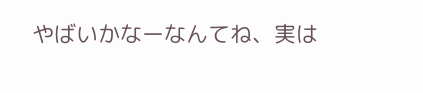やばいかなーなんてね、実は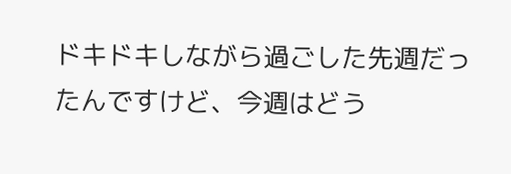ドキドキしながら過ごした先週だったんですけど、今週はどう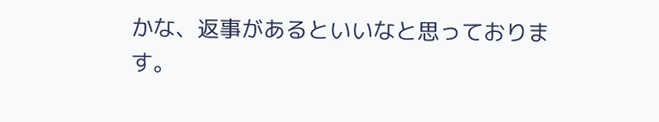かな、返事があるといいなと思っております。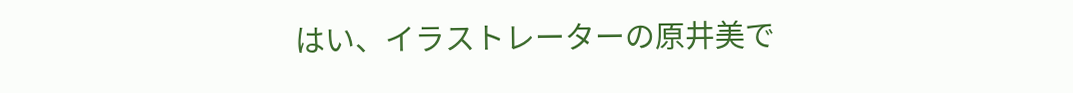はい、イラストレーターの原井美で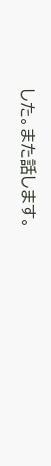した。また話します。